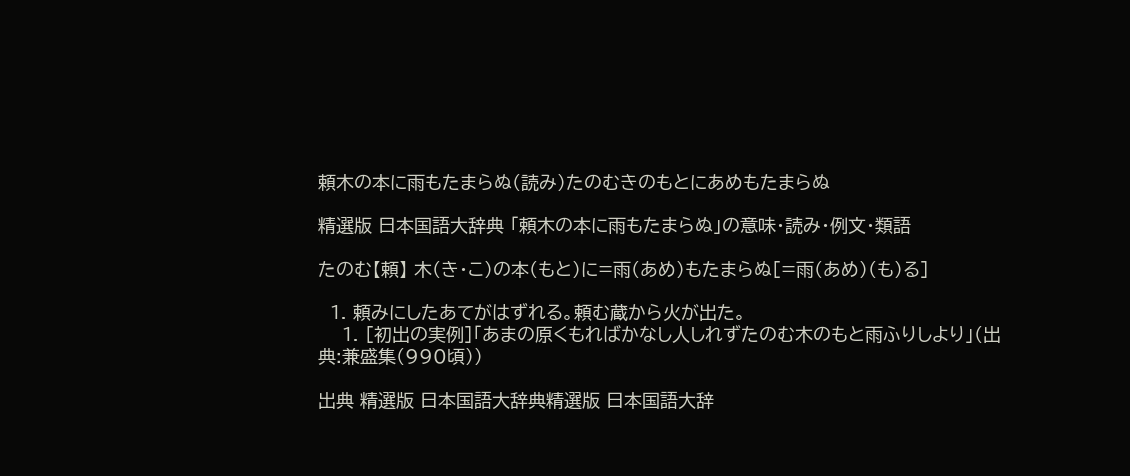頼木の本に雨もたまらぬ(読み)たのむきのもとにあめもたまらぬ

精選版 日本国語大辞典 「頼木の本に雨もたまらぬ」の意味・読み・例文・類語

たのむ【頼】 木(き・こ)の本(もと)に=雨(あめ)もたまらぬ[=雨(あめ)(も)る]

  1. 頼みにしたあてがはずれる。頼む蔵から火が出た。
    1. [初出の実例]「あまの原くもればかなし人しれずたのむ木のもと雨ふりしより」(出典:兼盛集(990頃))

出典 精選版 日本国語大辞典精選版 日本国語大辞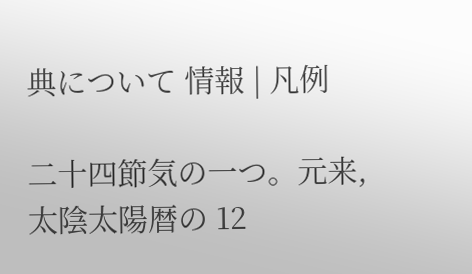典について 情報 | 凡例

二十四節気の一つ。元来,太陰太陽暦の 12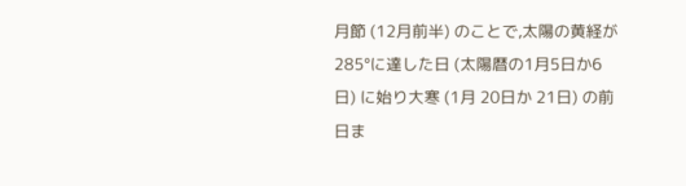月節 (12月前半) のことで,太陽の黄経が 285°に達した日 (太陽暦の1月5日か6日) に始り大寒 (1月 20日か 21日) の前日ま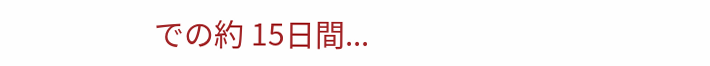での約 15日間...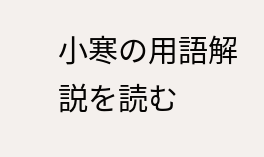小寒の用語解説を読む